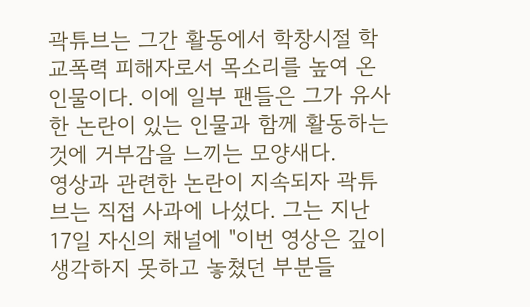곽튜브는 그간 활동에서 학창시절 학교폭력 피해자로서 목소리를 높여 온 인물이다. 이에 일부 팬들은 그가 유사한 논란이 있는 인물과 함께 활동하는 것에 거부감을 느끼는 모양새다.
영상과 관련한 논란이 지속되자 곽튜브는 직접 사과에 나섰다. 그는 지난 17일 자신의 채널에 "이번 영상은 깊이 생각하지 못하고 놓쳤던 부분들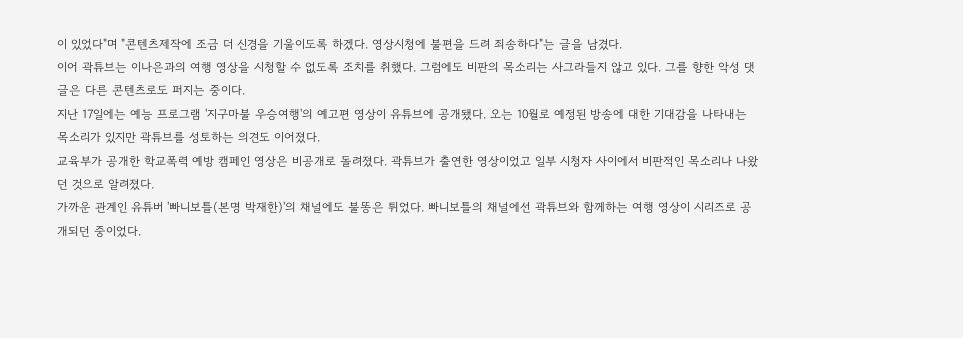이 있었다"며 "콘텐츠제작에 조금 더 신경을 기울이도록 하겠다. 영상시청에 불편을 드려 죄송하다"는 글을 남겼다.
이어 곽튜브는 이나은과의 여행 영상을 시청할 수 없도록 조치를 취했다. 그럼에도 비판의 목소리는 사그라들지 않고 있다. 그를 향한 악성 댓글은 다른 콘텐츠로도 퍼지는 중이다.
지난 17일에는 예능 프로그램 '지구마불 우승여행'의 예고편 영상이 유튜브에 공개됐다. 오는 10월로 예정된 방송에 대한 기대감을 나타내는 목소리가 있지만 곽튜브를 성토하는 의견도 이어졌다.
교육부가 공개한 학교폭력 예방 캠페인 영상은 비공개로 돌려졌다. 곽튜브가 출연한 영상이었고 일부 시청자 사이에서 비판적인 목소리나 나왔던 것으로 알려졌다.
가까운 관계인 유튜버 '빠니보틀(본명 박재한)'의 채널에도 불똥은 튀었다. 빠니보틀의 채널에선 곽튜브와 함께하는 여행 영상이 시리즈로 공개되던 중이었다.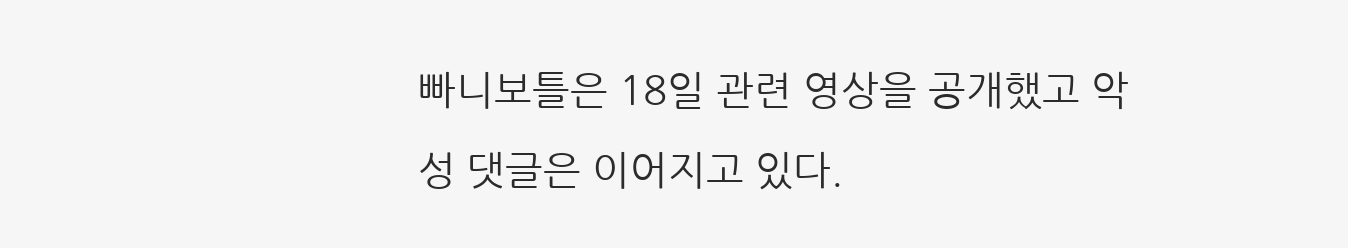빠니보틀은 18일 관련 영상을 공개했고 악성 댓글은 이어지고 있다.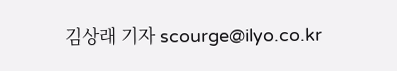김상래 기자 scourge@ilyo.co.kr